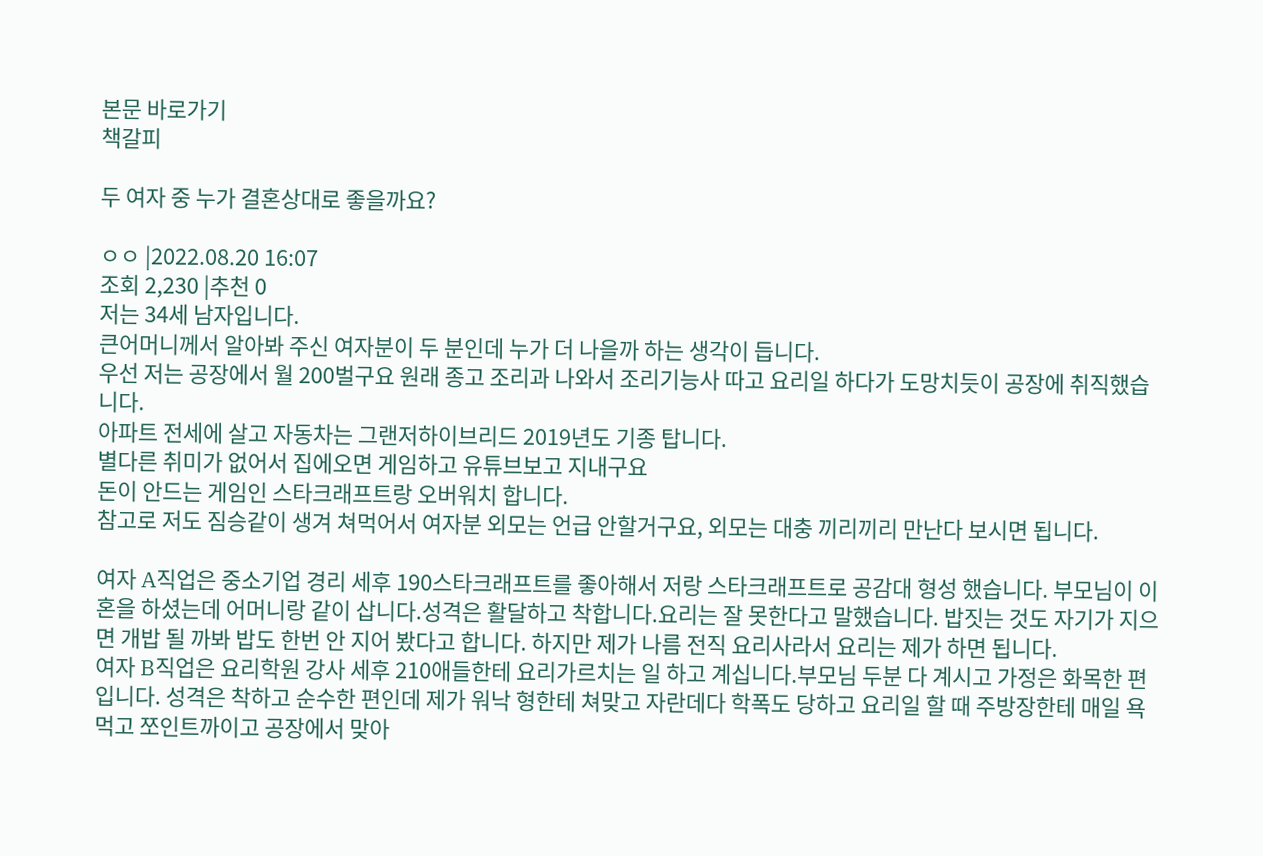본문 바로가기
책갈피

두 여자 중 누가 결혼상대로 좋을까요?

ㅇㅇ |2022.08.20 16:07
조회 2,230 |추천 0
저는 34세 남자입니다.
큰어머니께서 알아봐 주신 여자분이 두 분인데 누가 더 나을까 하는 생각이 듭니다.
우선 저는 공장에서 월 200벌구요 원래 종고 조리과 나와서 조리기능사 따고 요리일 하다가 도망치듯이 공장에 취직했습니다.
아파트 전세에 살고 자동차는 그랜저하이브리드 2019년도 기종 탑니다.
별다른 취미가 없어서 집에오면 게임하고 유튜브보고 지내구요
돈이 안드는 게임인 스타크래프트랑 오버워치 합니다.
참고로 저도 짐승같이 생겨 쳐먹어서 여자분 외모는 언급 안할거구요, 외모는 대충 끼리끼리 만난다 보시면 됩니다.

여자 A직업은 중소기업 경리 세후 190스타크래프트를 좋아해서 저랑 스타크래프트로 공감대 형성 했습니다. 부모님이 이혼을 하셨는데 어머니랑 같이 삽니다.성격은 활달하고 착합니다.요리는 잘 못한다고 말했습니다. 밥짓는 것도 자기가 지으면 개밥 될 까봐 밥도 한번 안 지어 봤다고 합니다. 하지만 제가 나름 전직 요리사라서 요리는 제가 하면 됩니다.
여자 B직업은 요리학원 강사 세후 210애들한테 요리가르치는 일 하고 계십니다.부모님 두분 다 계시고 가정은 화목한 편 입니다. 성격은 착하고 순수한 편인데 제가 워낙 형한테 쳐맞고 자란데다 학폭도 당하고 요리일 할 때 주방장한테 매일 욕먹고 쪼인트까이고 공장에서 맞아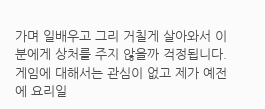가며 일배우고 그리 거칠게 살아와서 이분에게 상처를 주지 않을까 걱정됩니다.게임에 대해서는 관심이 없고 제가 예전에 요리일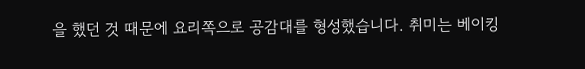을 했던 것 때문에 요리쪽으로 공감대를 형성했습니다. 취미는 베이킹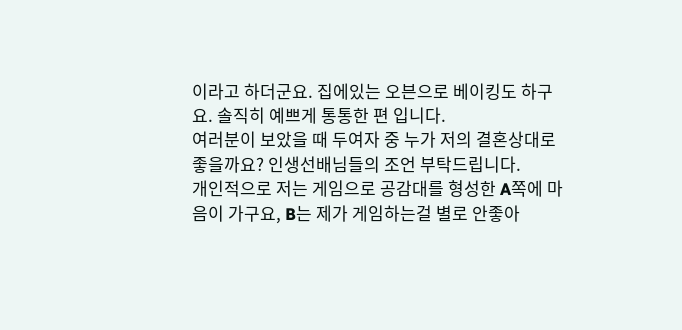이라고 하더군요. 집에있는 오븐으로 베이킹도 하구요. 솔직히 예쁘게 통통한 편 입니다.
여러분이 보았을 때 두여자 중 누가 저의 결혼상대로 좋을까요? 인생선배님들의 조언 부탁드립니다.
개인적으로 저는 게임으로 공감대를 형성한 A쪽에 마음이 가구요, B는 제가 게임하는걸 별로 안좋아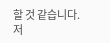할 것 같습니다. 저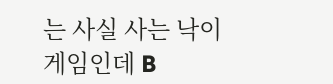는 사실 사는 낙이 게임인데 B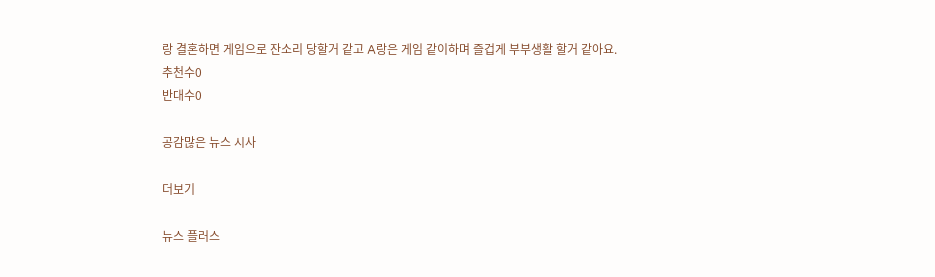랑 결혼하면 게임으로 잔소리 당할거 같고 A랑은 게임 같이하며 즐겁게 부부생활 할거 같아요.
추천수0
반대수0

공감많은 뉴스 시사

더보기

뉴스 플러스